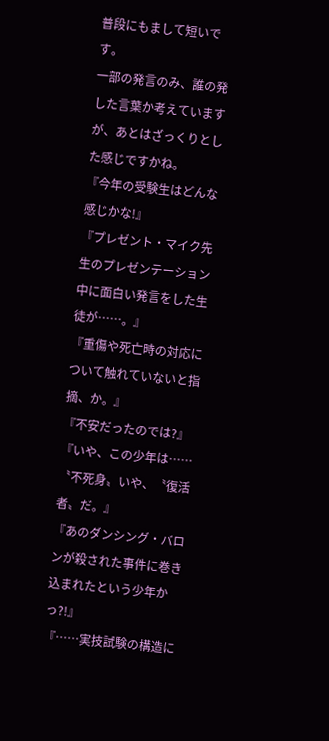普段にもまして短いです。
一部の発言のみ、誰の発した言葉か考えていますが、あとはざっくりとした感じですかね。
『今年の受験生はどんな感じかな!』
『プレゼント・マイク先生のプレゼンテーション中に面白い発言をした生徒が……。』
『重傷や死亡時の対応について触れていないと指摘、か。』
『不安だったのでは?』
『いや、この少年は……〝不死身〟いや、〝復活者〟だ。』
『あのダンシング・バロンが殺された事件に巻き込まれたという少年かっ?!』
『……実技試験の構造に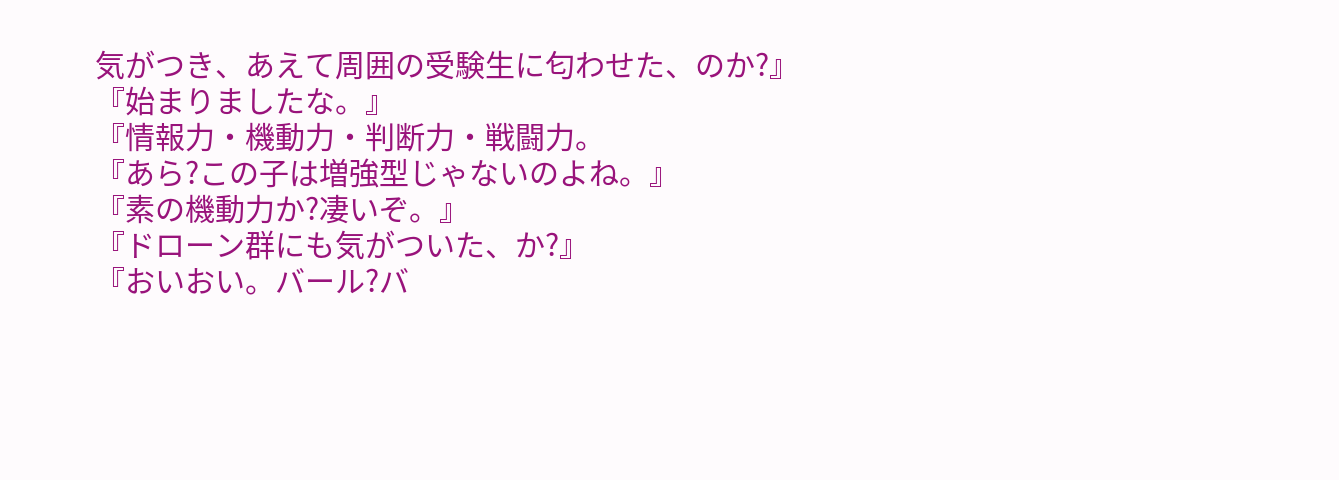気がつき、あえて周囲の受験生に匂わせた、のか?』
『始まりましたな。』
『情報力・機動力・判断力・戦闘力。
『あら?この子は増強型じゃないのよね。』
『素の機動力か?凄いぞ。』
『ドローン群にも気がついた、か?』
『おいおい。バール?バ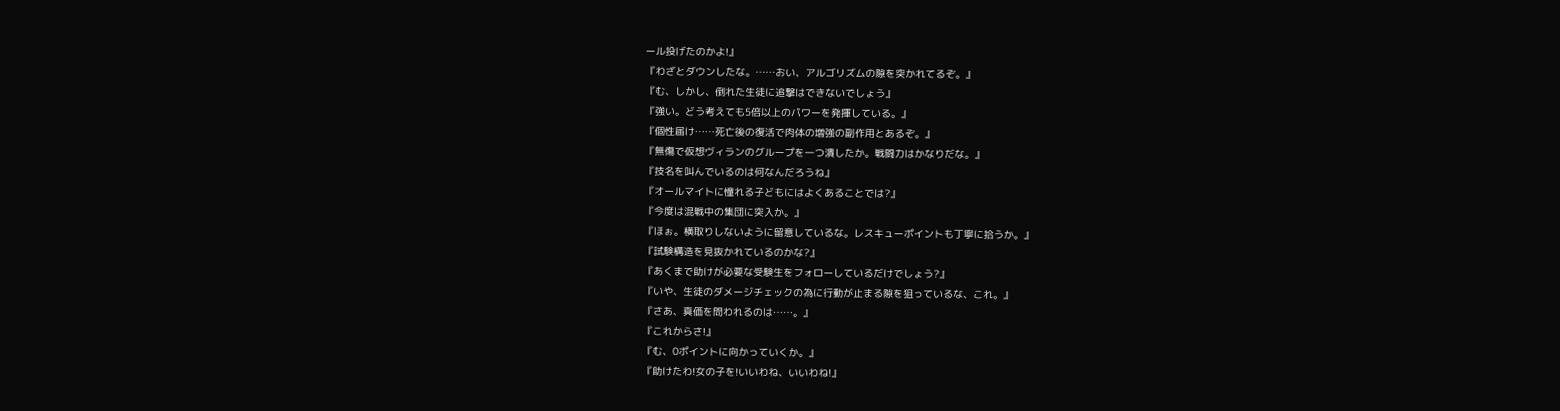ール投げたのかよ!』
『わざとダウンしたな。……おい、アルゴリズムの隙を突かれてるぞ。』
『む、しかし、倒れた生徒に追撃はできないでしょう』
『強い。どう考えても5倍以上のパワーを発揮している。』
『個性届け……死亡後の復活で肉体の増強の副作用とあるぞ。』
『無傷で仮想ヴィランのグループを一つ潰したか。戦闘力はかなりだな。』
『技名を叫んでいるのは何なんだろうね』
『オールマイトに憧れる子どもにはよくあることでは?』
『今度は混戦中の集団に突入か。』
『ほぉ。横取りしないように留意しているな。レスキューポイントも丁寧に拾うか。』
『試験構造を見抜かれているのかな?』
『あくまで助けが必要な受験生をフォローしているだけでしょう?』
『いや、生徒のダメージチェックの為に行動が止まる隙を狙っているな、これ。』
『さあ、真価を問われるのは……。』
『これからさ!』
『む、0ポイントに向かっていくか。』
『助けたわ!女の子を!いいわね、いいわね!』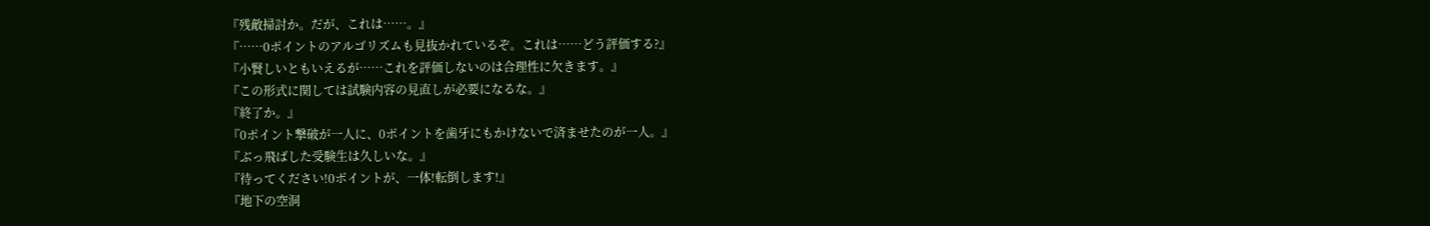『残敵掃討か。だが、これは……。』
『……0ポイントのアルゴリズムも見抜かれているぞ。これは……どう評価する?』
『小賢しいともいえるが……これを評価しないのは合理性に欠きます。』
『この形式に関しては試験内容の見直しが必要になるな。』
『終了か。』
『0ポイント撃破が一人に、0ポイントを歯牙にもかけないで済ませたのが一人。』
『ぶっ飛ばした受験生は久しいな。』
『待ってください!0ポイントが、一体!転倒します!』
『地下の空洞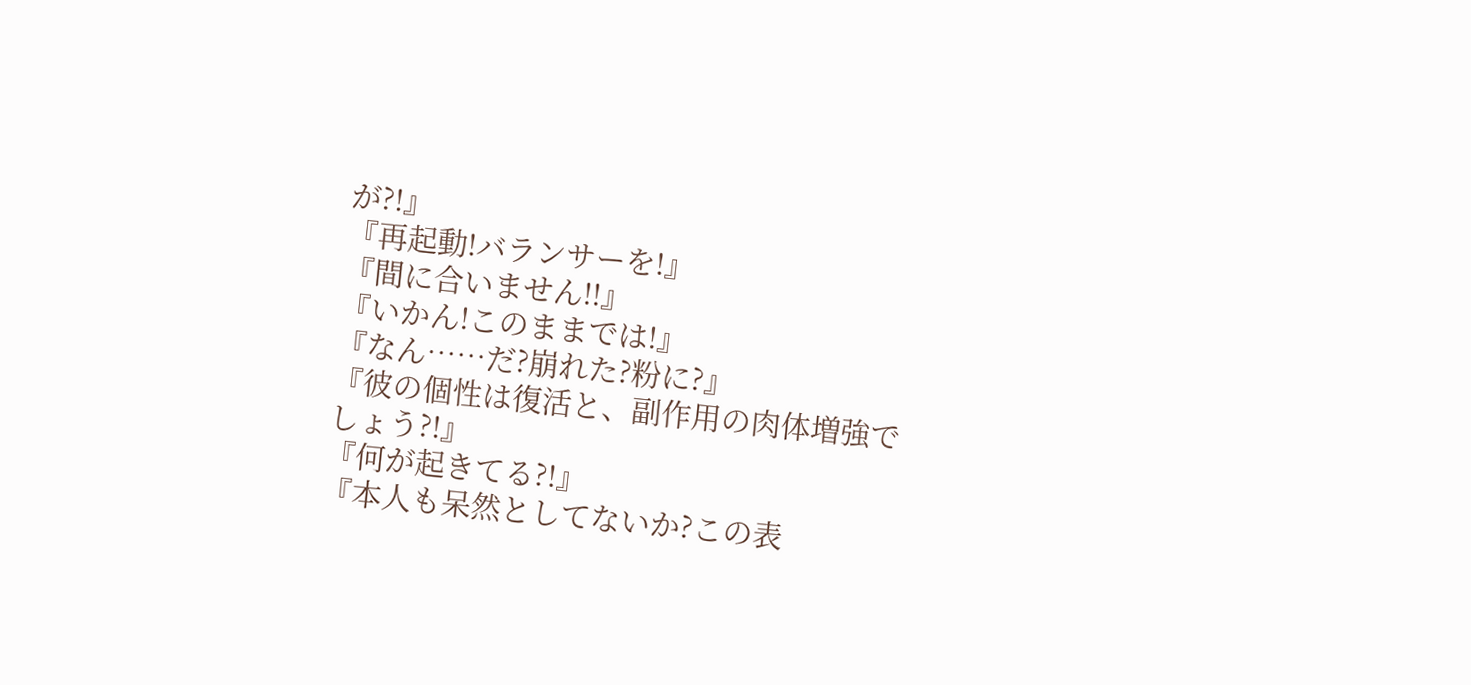が?!』
『再起動!バランサーを!』
『間に合いません!!』
『いかん!このままでは!』
『なん……だ?崩れた?粉に?』
『彼の個性は復活と、副作用の肉体増強でしょう?!』
『何が起きてる?!』
『本人も呆然としてないか?この表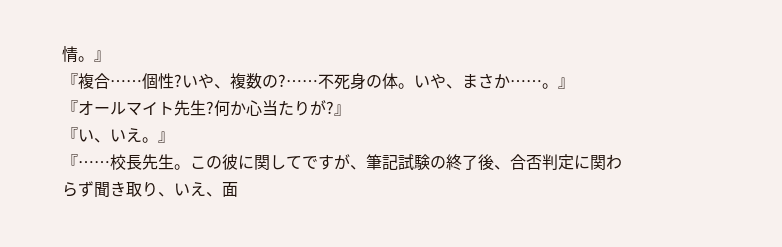情。』
『複合……個性?いや、複数の?……不死身の体。いや、まさか……。』
『オールマイト先生?何か心当たりが?』
『い、いえ。』
『……校長先生。この彼に関してですが、筆記試験の終了後、合否判定に関わらず聞き取り、いえ、面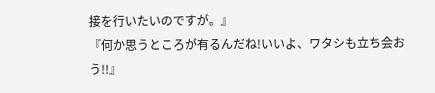接を行いたいのですが。』
『何か思うところが有るんだね!いいよ、ワタシも立ち会おう!!』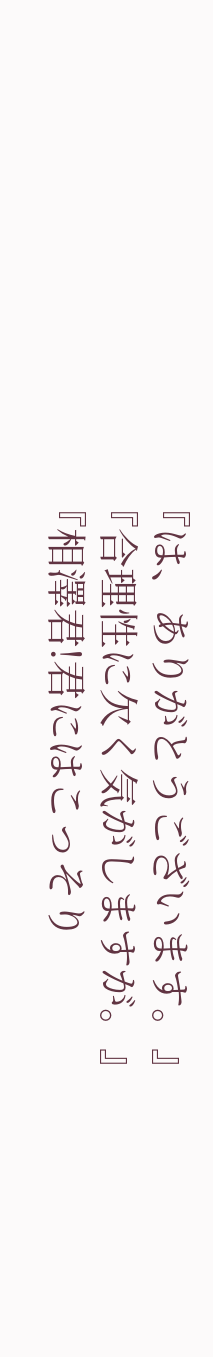『は、ありがとうございます。』
『合理性に欠く気がしますが。』
『相澤君!君にはこっそり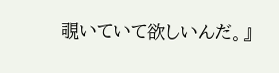覗いていて欲しいんだ。』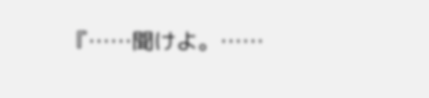『……聞けよ。……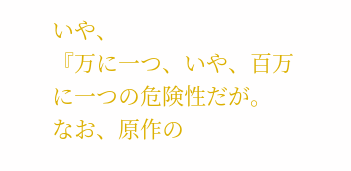いや、
『万に一つ、いや、百万に一つの危険性だが。
なお、原作の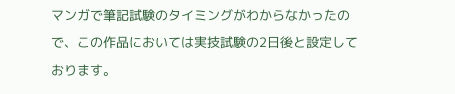マンガで筆記試験のタイミングがわからなかったので、この作品においては実技試験の2日後と設定しております。